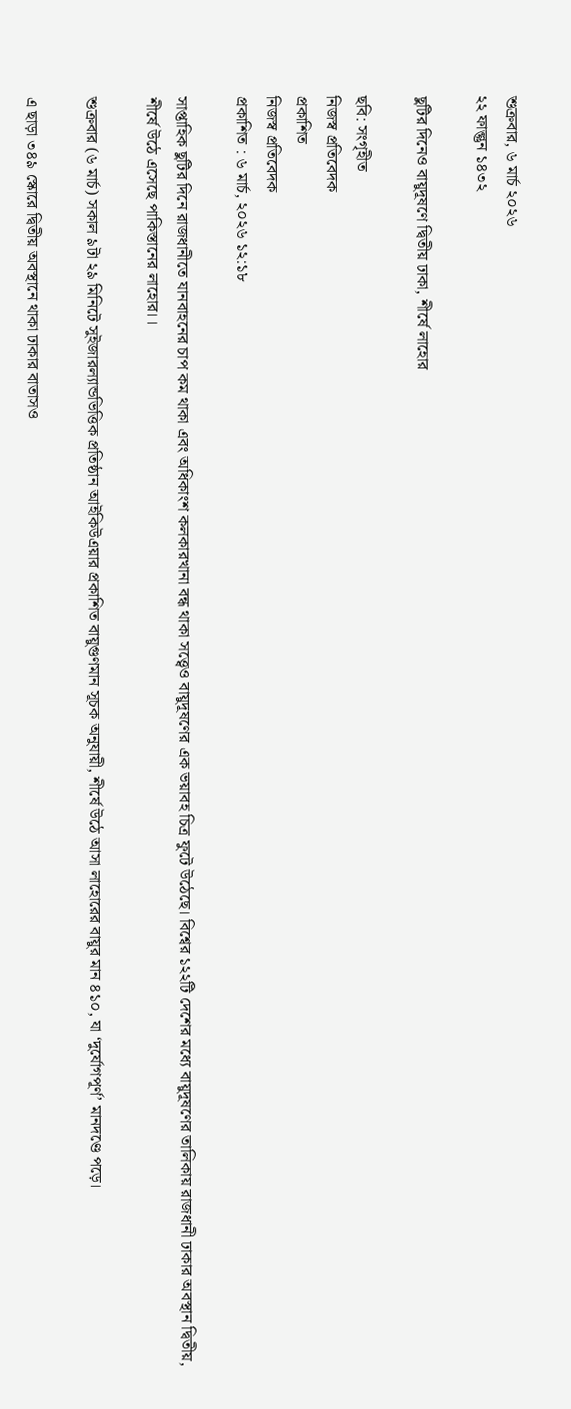শুক্রবার, ৬ মার্চ ২০২৬
২২ ফাল্গুন ১৪৩২

ছুটির দিনেও বায়ুদূষণে দ্বিতীয় ঢাকা, শীর্ষে লাহোর

ছবি: সংগৃহীত
নিজস্ব প্রতিবেদক
প্রকাশিত
নিজস্ব প্রতিবেদক
প্রকাশিত : ৬ মার্চ, ২০২৬ ১২:১৮

সাপ্তাহিক ছুটির দিনে রাজধানীতে যানবাহনের চাপ কম থাকা এবং অধিকাংশ কলকারখানা বন্ধ থাকা সত্ত্বেও বায়ুদূষণের এক ভয়াবহ চিত্র ফুটে উঠেছে। বিশ্বের ১২২টি দেশের মধ্যে বায়ুদূষণের তালিকায় রাজধানী ঢাকার অবস্থান দ্বিতীয়, শীর্ষে উঠে এসেছে পাকিস্তানের লাহোর।।

শুক্রবার (৬ মার্চ) সকাল ৯টা ২৯ মিনিটে সুইজারল্যান্ডভিত্তিক প্রতিষ্ঠান আইকিউএয়ার প্রকাশিত বায়ুগুণমান সূচক অনুযায়ী, শীর্ষে উঠে আসা লাহোরের বায়ুর মান ৪১০, যা ‘দুর্যোগপূর্ণ’ মানদণ্ডে পড়ে।

এ ছাড়া ৩৪৯ স্কোরে দ্বিতীয় অবস্থানে থাকা ঢাকার বাতাসও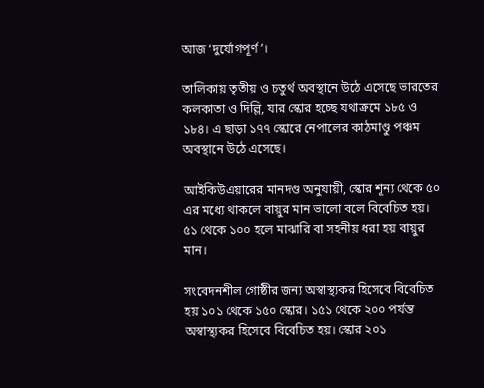আজ ‘দুর্যোগপূর্ণ’।

তালিকায় তৃতীয় ও চতুর্থ অবস্থানে উঠে এসেছে ভারতের কলকাতা ও দিল্লি, যার স্কোর হচ্ছে যথাক্রমে ১৮৫ ও ১৮৪। এ ছাড়া ১৭৭ স্কোরে নেপালের কাঠমাণ্ডু পঞ্চম অবস্থানে উঠে এসেছে।

আইকিউএয়ারের মানদণ্ড অনুযায়ী, স্কোর শূন্য থেকে ৫০ এর মধ্যে থাকলে বায়ুর মান ভালো বলে বিবেচিত হয়। ৫১ থেকে ১০০ হলে মাঝারি বা সহনীয় ধরা হয় বায়ুর মান।

সংবেদনশীল গোষ্ঠীর জন্য অস্বাস্থ্যকর হিসেবে বিবেচিত হয় ১০১ থেকে ১৫০ স্কোর। ১৫১ থেকে ২০০ পর্যন্ত অস্বাস্থ্যকর হিসেবে বিবেচিত হয়। স্কোর ২০১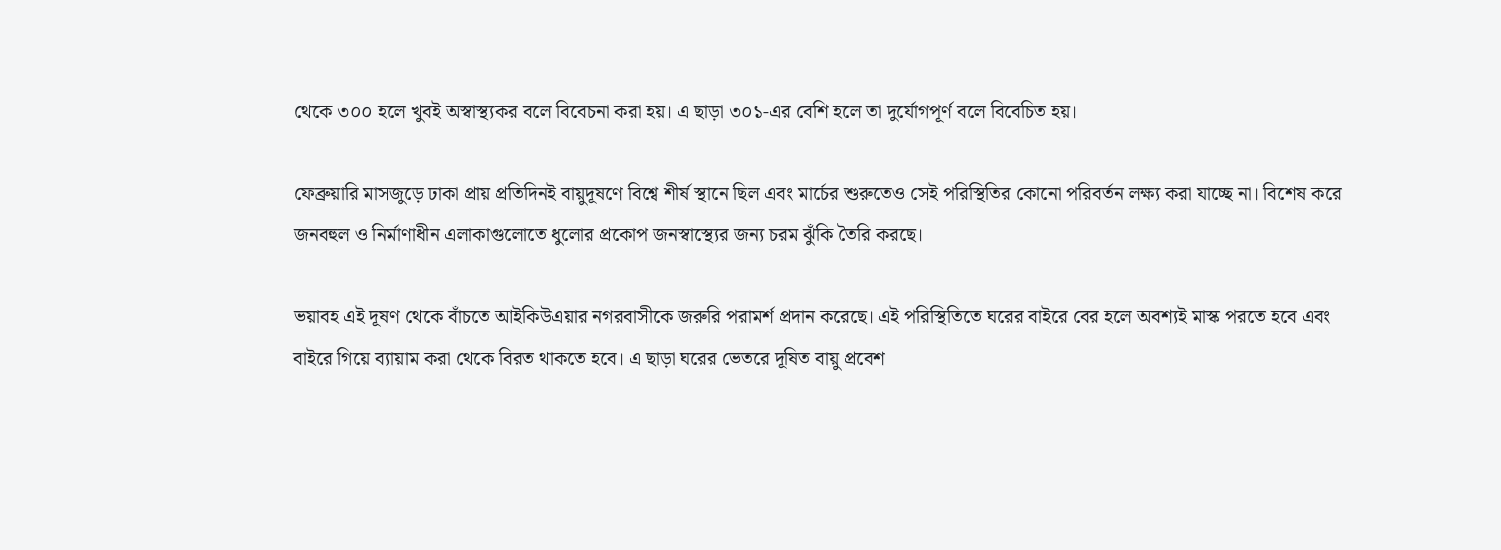থেকে ৩০০ হলে খুবই অস্বাস্থ্যকর বলে বিবেচনা করা হয়। এ ছাড়া ৩০১-এর বেশি হলে তা দুর্যোগপূর্ণ বলে বিবেচিত হয়।

ফেব্রুয়ারি মাসজুড়ে ঢাকা প্রায় প্রতিদিনই বায়ুদূষণে বিশ্বে শীর্ষ স্থানে ছিল এবং মার্চের শুরুতেও সেই পরিস্থিতির কোনো পরিবর্তন লক্ষ্য করা যাচ্ছে না। বিশেষ করে জনবহুল ও নির্মাণাধীন এলাকাগুলোতে ধুলোর প্রকোপ জনস্বাস্থ্যের জন্য চরম ঝুঁকি তৈরি করছে।

ভয়াবহ এই দূষণ থেকে বাঁচতে আইকিউএয়ার নগরবাসীকে জরুরি পরামর্শ প্রদান করেছে। এই পরিস্থিতিতে ঘরের বাইরে বের হলে অবশ্যই মাস্ক পরতে হবে এবং বাইরে গিয়ে ব্যায়াম করা থেকে বিরত থাকতে হবে। এ ছাড়া ঘরের ভেতরে দূষিত বায়ু প্রবেশ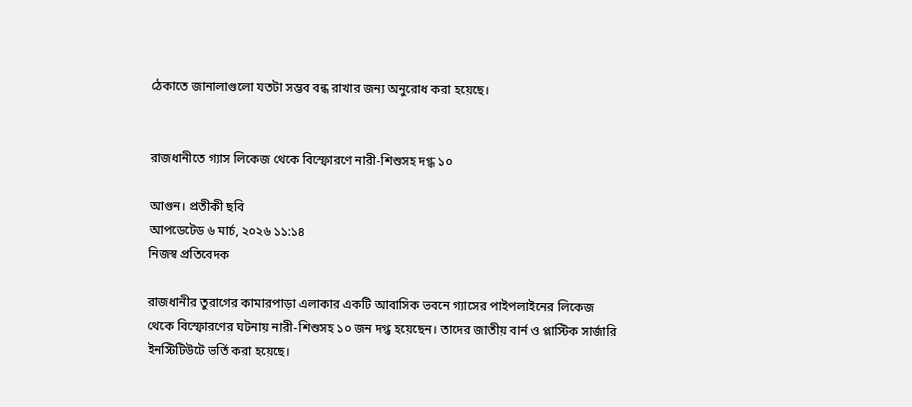ঠেকাতে জানালাগুলো যতটা সম্ভব বন্ধ রাখার জন্য অনুরোধ করা হয়েছে।


রাজধানীতে গ্যাস লিকেজ থেকে বিস্ফোরণে নারী-শিশুসহ দগ্ধ ১০

আগুন। প্রতীকী ছবি
আপডেটেড ৬ মার্চ, ২০২৬ ১১:১৪
নিজস্ব প্রতিবেদক

রাজধানীর তুরা‌গের কামারপাড়া এলাকার একটি আবাসিক ভবনে গ্যাসের পাইপলাইনের লিকেজ থেকে বিস্ফোরণের ঘটনায় নারী-শিশুসহ ১০ জন দগ্ধ হয়েছেন। তাদের জাতীয় বার্ন ও প্লাস্টিক সার্জারি ইনস্টিটিউটে ভর্তি করা হয়েছে।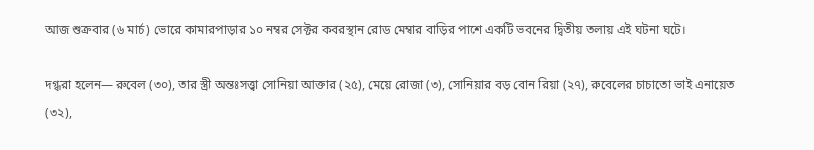আজ শুক্রবার (৬ মার্চ) ভোরে কামারপাড়ার ১০ নম্বর সেক্টর কবরস্থান রোড মেম্বার বাড়ির পাশে একটি ভবনের দ্বিতীয় তলায় এই ঘটনা ঘটে।

দগ্ধরা হলেন— রুবেল (৩০), তার স্ত্রী অন্তঃসত্ত্বা সোনিয়া আক্তার (২৫), মেয়ে রোজা (৩), সোনিয়ার বড় বোন রিয়া (২৭), রুবেলের চাচাতো ভাই এনায়েত (৩২),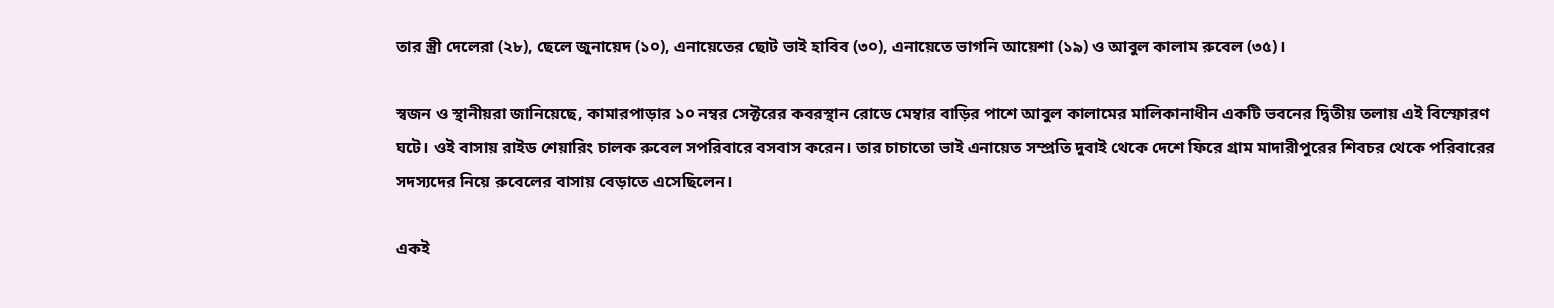তার স্ত্রী দেলেরা (২৮), ছেলে জুনায়েদ (১০), এনায়েতের ছোট ভাই হাবিব (৩০), এনায়েতে ভাগনি আয়েশা (১৯) ও আবুল কালাম রুবেল (৩৫)।

স্বজন ও স্থানীয়রা জানিয়েছে, কামারপাড়ার ১০ নম্বর সেক্টরের কবরস্থান রোডে মেম্বার বাড়ির পাশে আবুল কালামের মালিকানাধীন একটি ভবনের দ্বিতীয় তলায় এই বিস্ফোরণ ঘটে। ওই বাসায় রাইড শেয়ারিং চালক রুবেল সপরিবারে বসবাস করেন। তার চাচাতো ভাই এনায়েত সম্প্রতি দুবাই থেকে দেশে ফিরে গ্রাম মাদারীপুরের শিবচর থেকে পরিবারের সদস্যদের নিয়ে রুবেলের বাসায় বেড়াতে এসেছিলেন।

একই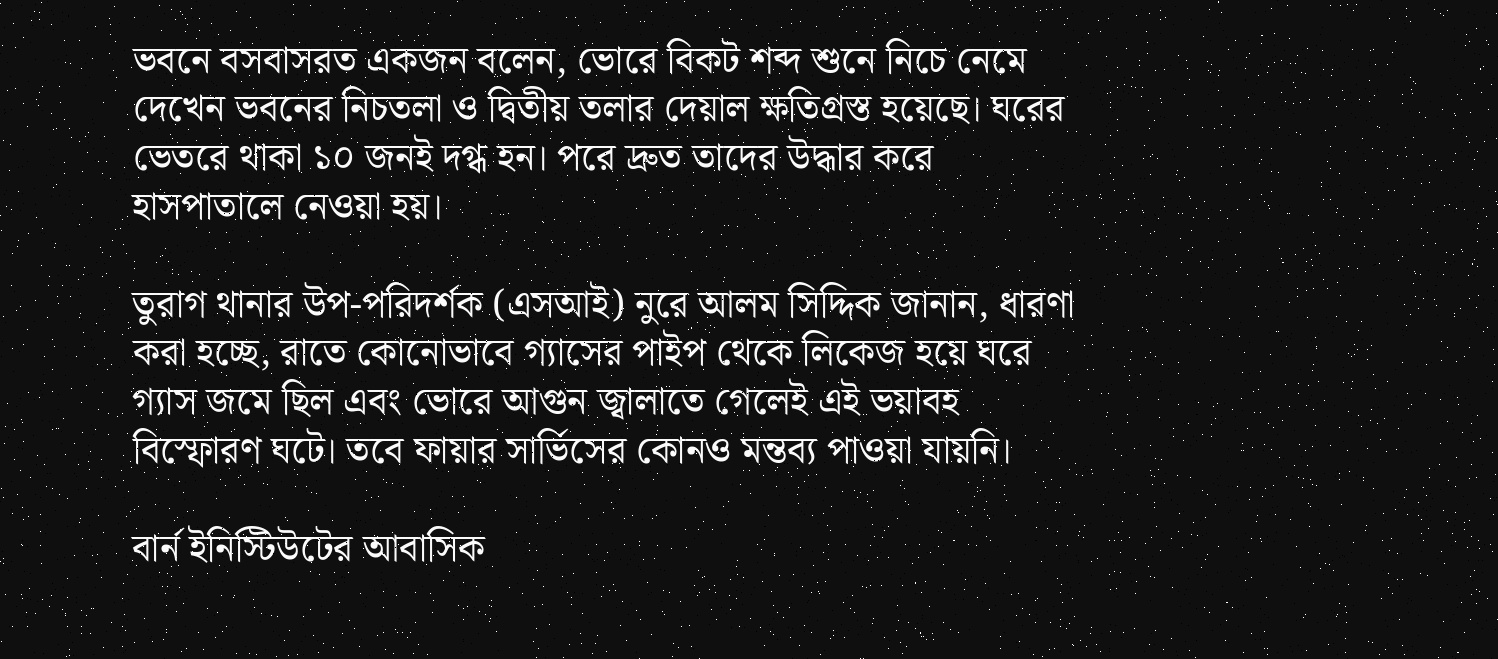ভবনে বসবাসরত একজন বলেন, ভোরে বিকট শব্দ শুনে নিচে নেমে দেখেন ভবনের নিচতলা ও দ্বিতীয় তলার দেয়াল ক্ষতিগ্রস্ত হয়েছে। ঘরের ভেতরে থাকা ১০ জনই দগ্ধ হন। পরে দ্রুত তাদের উদ্ধার করে হাসপাতালে নেওয়া হয়।

তুরাগ থানার উপ-পরিদর্শক (এসআই) নুরে আলম সিদ্দিক জানান, ধারণা করা হচ্ছে, রাতে কোনোভাবে গ্যাসের পাইপ থেকে লিকেজ হয়ে ঘরে গ্যাস জমে ছিল এবং ভোরে আগুন জ্বালাতে গেলেই এই ভয়াবহ বিস্ফোরণ ঘটে। তবে ফায়ার সার্ভিসের কোনও মন্তব্য পাওয়া যায়নি।

বার্ন ইনিস্টিউটের আবাসিক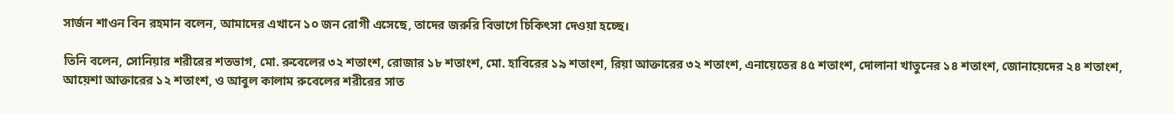সার্জন শাওন বিন রহমান বলেন, আমাদের এখানে ১০ জন রোগী এসেছে, তাদের জরুরি বিভাগে চিকিৎসা দেওয়া হচ্ছে।

তিনি বলেন, সোনিয়ার শরীরের শতভাগ, মো. রুবেলের ৩২ শতাংশ, রোজার ১৮ শতাংশ, মো. হাবিরের ১৯ শতাংশ, রিয়া আক্তারের ৩২ শতাংশ, এনায়েতের ৪৫ শতাংশ, দোলানা খাতুনের ১৪ শতাংশ, জোনায়েদের ২৪ শতাংশ, আয়েশা আক্তারের ১২ শতাংশ, ও আবুল কালাম রুবেলের শরীরের সাত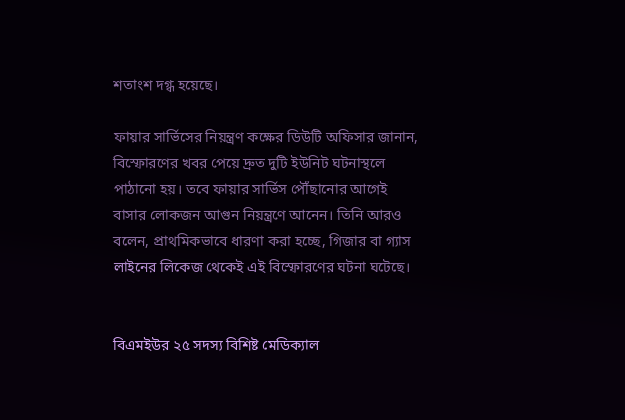শতাংশ দগ্ধ হয়েছে।

ফায়ার সার্ভিসের নিয়ন্ত্রণ কক্ষের ডিউটি অফিসার জানান, বিস্ফোরণের খবর পেয়ে দ্রুত দুটি ইউনিট ঘটনাস্থলে পাঠানো হয়। তবে ফায়ার সার্ভিস পৌঁছানোর আগেই বাসার লোকজন আগুন নিয়ন্ত্রণে আনেন। তিনি আরও বলেন, প্রাথমিকভাবে ধারণা করা হচ্ছে, গিজার বা গ্যাস লাইনের লিকেজ থেকেই এই বিস্ফোরণের ঘটনা ঘটেছে।


বিএমইউর ২৫ সদস্য বিশিষ্ট মেডিক্যাল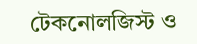টেকনোলজিস্ট ও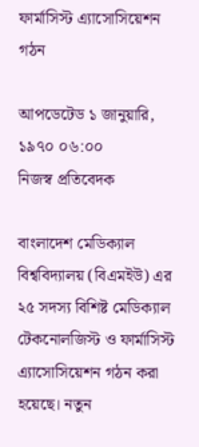ফার্মাসিস্ট এ্যাসোসিয়েশন গঠন

আপডেটেড ১ জানুয়ারি, ১৯৭০ ০৬:০০
নিজস্ব প্রতিবেদক

বাংলাদেশ মেডিক্যাল বিশ্ববিদ্যালয় (বিএমইউ) এর ২৫ সদস্য বিশিষ্ট মেডিক্যাল টেকনোলজিস্ট ও ফার্মাসিস্ট এ্যাসোসিয়েশন গঠন করা হয়েছে। নতুন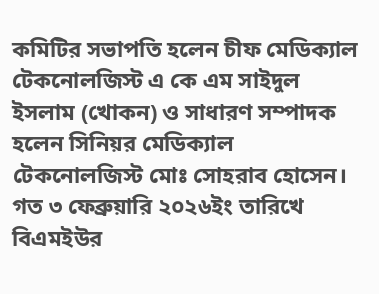কমিটির সভাপতি হলেন চীফ মেডিক্যাল টেকনোলজিস্ট এ কে এম সাইদুল ইসলাম (খোকন) ও সাধারণ সম্পাদক হলেন সিনিয়র মেডিক্যাল টেকনোলজিস্ট মোঃ সোহরাব হোসেন। গত ৩ ফেব্রুয়ারি ২০২৬ইং তারিখে বিএমইউর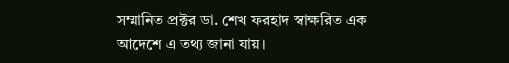সম্মানিত প্রক্টর ডা. শেখ ফরহাদ স্বাক্ষরিত এক আদেশে এ তথ্য জানা যায়।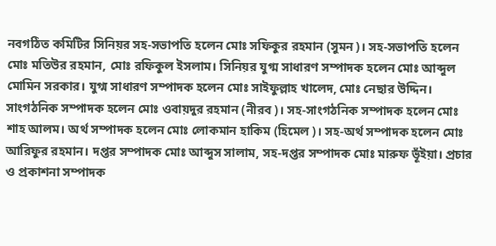নবগঠিত কমিটির সিনিয়র সহ-সভাপতি হলেন মোঃ সফিকুর রহমান (সুমন)। সহ-সভাপতি হলেন মোঃ মতিউর রহমান, মোঃ রফিকুল ইসলাম। সিনিয়র যুগ্ম সাধারণ সম্পাদক হলেন মোঃ আব্দুল মোমিন সরকার। যুগ্ম সাধারণ সম্পাদক হলেন মোঃ সাইফুল্লাহ খালেদ, মোঃ নেছার উদ্দিন। সাংগঠনিক সম্পাদক হলেন মোঃ ওবায়দুর রহমান (নীরব)। সহ-সাংগঠনিক সম্পাদক হলেন মোঃ শাহ আলম। অর্থ সম্পাদক হলেন মোঃ লোকমান হাকিম (হিমেল)। সহ-অর্থ সম্পাদক হলেন মোঃ আরিফুর রহমান। দপ্তর সম্পাদক মোঃ আব্দুস সালাম, সহ-দপ্তর সম্পাদক মোঃ মারুফ ভূঁইয়া। প্রচার ও প্রকাশনা সম্পাদক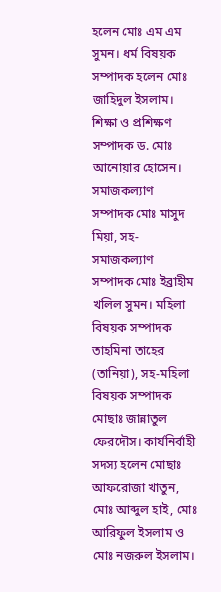হলেন মোঃ এম এম সুমন। ধর্ম বিষয়ক সম্পাদক হলেন মোঃ জাহিদুল ইসলাম। শিক্ষা ও প্রশিক্ষণ সম্পাদক ড. মোঃ আনোয়ার হোসেন। সমাজকল্যাণ সম্পাদক মোঃ মাসুদ মিয়া, সহ-সমাজকল্যাণ সম্পাদক মোঃ ইব্রাহীম খলিল সুমন। মহিলা বিষয়ক সম্পাদক তাহমিনা তাহের (তানিয়া), সহ-মহিলা বিষয়ক সম্পাদক মোছাঃ জান্নাতুল ফেরদৌস। কার্যনির্বাহী সদস্য হলেন মোছাঃ আফরোজা খাতুন, মোঃ আব্দুল হাই, মোঃ আরিফুল ইসলাম ও মোঃ নজরুল ইসলাম।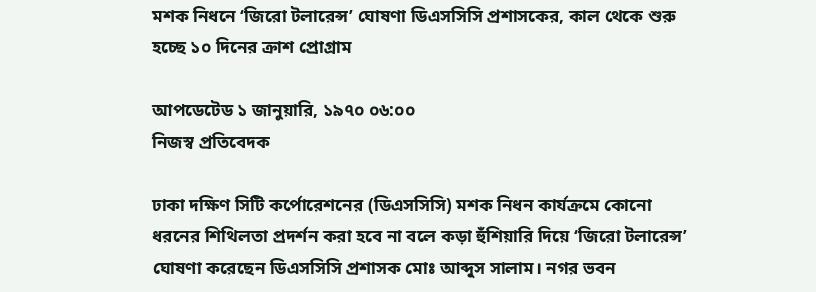মশক নিধনে ‘জিরো টলারেন্স’ ঘোষণা ডিএসসিসি প্রশাসকের, কাল থেকে শুরু হচ্ছে ১০ দিনের ক্রাশ প্রোগ্রাম

আপডেটেড ১ জানুয়ারি, ১৯৭০ ০৬:০০
নিজস্ব প্রতিবেদক

ঢাকা দক্ষিণ সিটি কর্পোরেশনের (ডিএসসিসি) মশক নিধন কার্যক্রমে কোনো ধরনের শিথিলতা প্রদর্শন করা হবে না বলে কড়া হুঁশিয়ারি দিয়ে ‘জিরো টলারেন্স’ ঘোষণা করেছেন ডিএসসিসি প্রশাসক মোঃ আব্দুস সালাম। নগর ভবন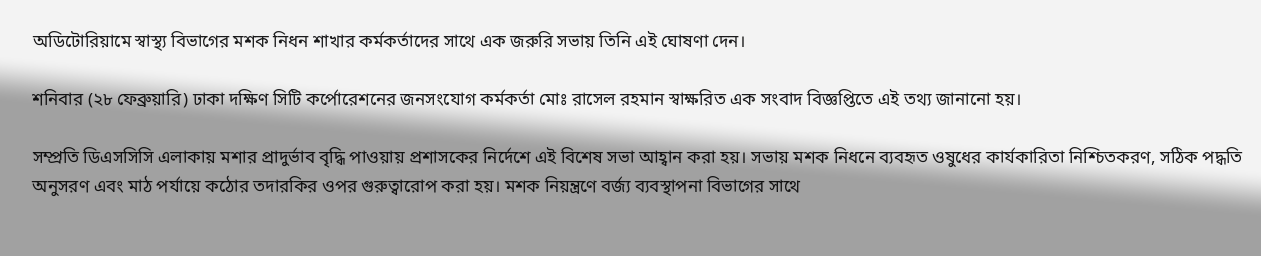অডিটোরিয়ামে স্বাস্থ্য বিভাগের মশক নিধন শাখার কর্মকর্তাদের সাথে এক জরুরি সভায় তিনি এই ঘোষণা দেন।

শনিবার (২৮ ফেব্রুয়ারি) ঢাকা দক্ষিণ সিটি কর্পোরেশনের জনসংযোগ কর্মকর্তা মোঃ রাসেল রহমান স্বাক্ষরিত এক সংবাদ বিজ্ঞপ্তিতে এই তথ্য জানানো হয়।

সম্প্রতি ডিএসসিসি এলাকায় মশার প্রাদুর্ভাব বৃদ্ধি পাওয়ায় প্রশাসকের নির্দেশে এই বিশেষ সভা আহ্বান করা হয়। সভায় মশক নিধনে ব্যবহৃত ওষুধের কার্যকারিতা নিশ্চিতকরণ, সঠিক পদ্ধতি অনুসরণ এবং মাঠ পর্যায়ে কঠোর তদারকির ওপর গুরুত্বারোপ করা হয়। মশক নিয়ন্ত্রণে বর্জ্য ব্যবস্থাপনা বিভাগের সাথে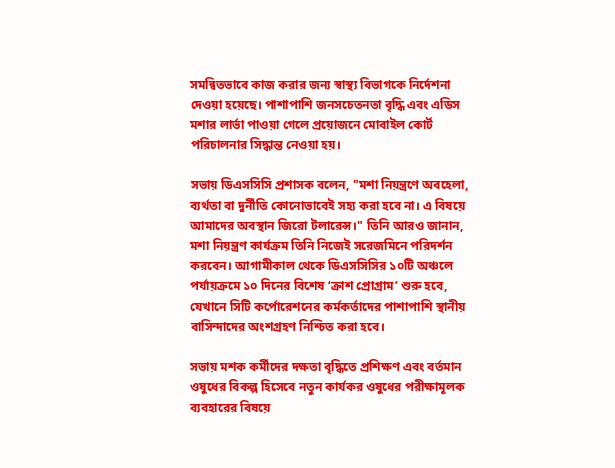সমন্বিতভাবে কাজ করার জন্য স্বাস্থ্য বিভাগকে নির্দেশনা দেওয়া হয়েছে। পাশাপাশি জনসচেতনতা বৃদ্ধি এবং এডিস মশার লার্ভা পাওয়া গেলে প্রয়োজনে মোবাইল কোর্ট পরিচালনার সিদ্ধান্ত নেওয়া হয়।

সভায় ডিএসসিসি প্রশাসক বলেন, "মশা নিয়ন্ত্রণে অবহেলা, ব্যর্থতা বা দুর্নীতি কোনোভাবেই সহ্য করা হবে না। এ বিষয়ে আমাদের অবস্থান জিরো টলারেন্স।" তিনি আরও জানান, মশা নিয়ন্ত্রণ কার্যক্রম তিনি নিজেই সরেজমিনে পরিদর্শন করবেন। আগামীকাল থেকে ডিএসসিসির ১০টি অঞ্চলে পর্যায়ক্রমে ১০ দিনের বিশেষ ‘ক্রাশ প্রোগ্রাম’ শুরু হবে, যেখানে সিটি কর্পোরেশনের কর্মকর্তাদের পাশাপাশি স্থানীয় বাসিন্দাদের অংশগ্রহণ নিশ্চিত করা হবে।

সভায় মশক কর্মীদের দক্ষতা বৃদ্ধিতে প্রশিক্ষণ এবং বর্তমান ওষুধের বিকল্প হিসেবে নতুন কার্যকর ওষুধের পরীক্ষামূলক ব্যবহারের বিষয়ে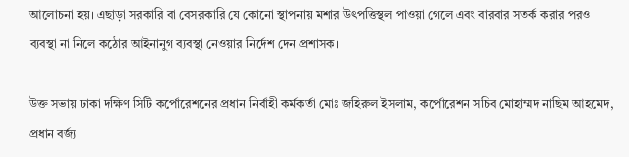আলোচনা হয়। এছাড়া সরকারি বা বেসরকারি যে কোনো স্থাপনায় মশার উৎপত্তিস্থল পাওয়া গেলে এবং বারবার সতর্ক করার পরও ব্যবস্থা না নিলে কঠোর আইনানুগ ব্যবস্থা নেওয়ার নির্দেশ দেন প্রশাসক।

উক্ত সভায় ঢাকা দক্ষিণ সিটি কর্পোরেশনের প্রধান নির্বাহী কর্মকর্তা মোঃ জহিরুল ইসলাম, কর্পোরেশন সচিব মোহাম্মদ নাছিম আহমেদ, প্রধান বর্জ্য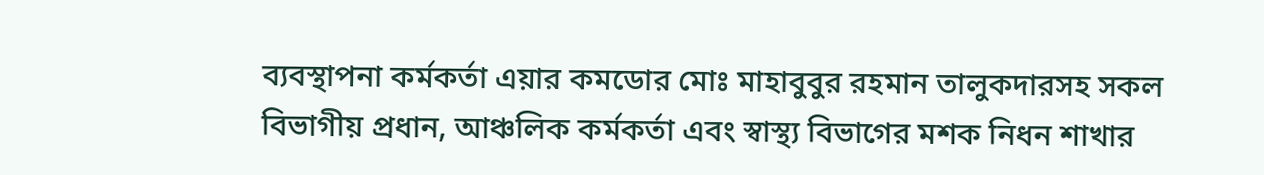ব্যবস্থাপনা কর্মকর্তা এয়ার কমডোর মোঃ মাহাবুবুর রহমান তালুকদারসহ সকল বিভাগীয় প্রধান, আঞ্চলিক কর্মকর্তা এবং স্বাস্থ্য বিভাগের মশক নিধন শাখার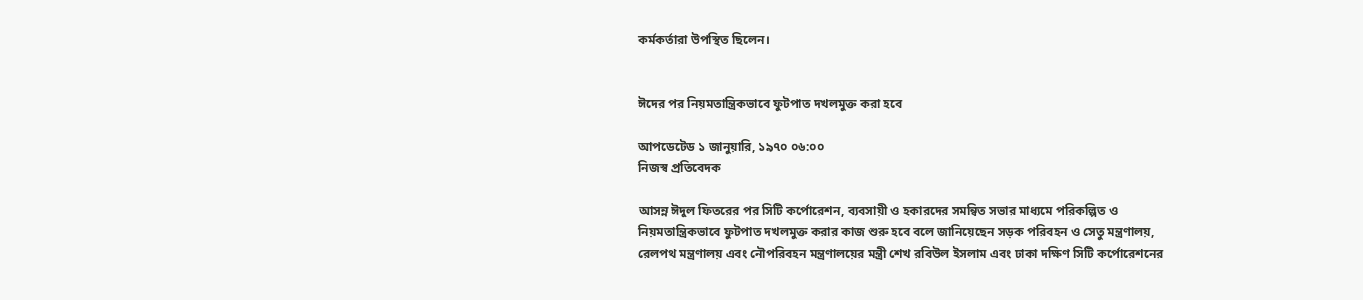কর্মকর্তারা উপস্থিত ছিলেন।


ঈদের পর নিয়মতান্ত্রিকভাবে ফুটপাত দখলমুক্ত করা হবে

আপডেটেড ১ জানুয়ারি, ১৯৭০ ০৬:০০
নিজস্ব প্রতিবেদক

আসন্ন ঈদুল ফিতরের পর সিটি কর্পোরেশন, ব্যবসায়ী ও হকারদের সমন্বিত সভার মাধ্যমে পরিকল্পিত ও নিয়মতান্ত্রিকভাবে ফুটপাত দখলমুক্ত করার কাজ শুরু হবে বলে জানিয়েছেন সড়ক পরিবহন ও সেতু মন্ত্রণালয়, রেলপথ মন্ত্রণালয় এবং নৌপরিবহন মন্ত্রণালয়ের মন্ত্রী শেখ রবিউল ইসলাম এবং ঢাকা দক্ষিণ সিটি কর্পোরেশনের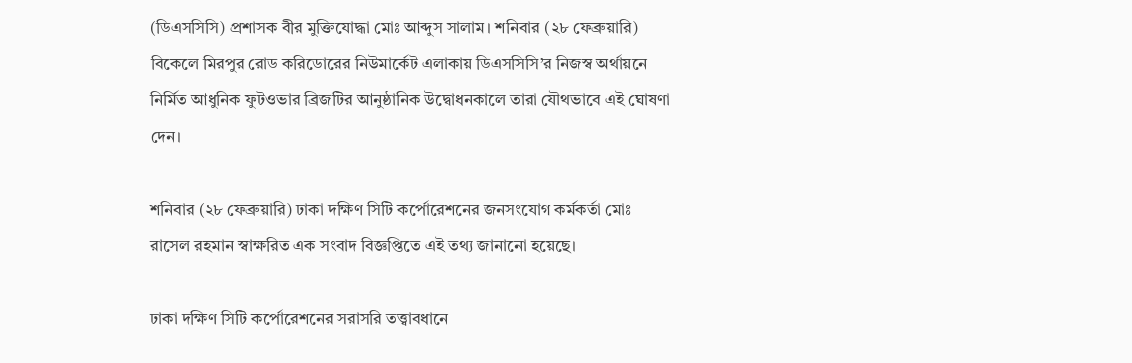(ডিএসসিসি) প্রশাসক বীর মুক্তিযোদ্ধা মোঃ আব্দুস সালাম। শনিবার (২৮ ফেব্রুয়ারি) বিকেলে মিরপুর রোড করিডোরের নিউমার্কেট এলাকায় ডিএসসিসি’র নিজস্ব অর্থায়নে নির্মিত আধুনিক ফুটওভার ব্রিজটির আনুষ্ঠানিক উদ্বোধনকালে তারা যৌথভাবে এই ঘোষণা দেন।

শনিবার (২৮ ফেব্রুয়ারি) ঢাকা দক্ষিণ সিটি কর্পোরেশনের জনসংযোগ কর্মকর্তা মোঃ রাসেল রহমান স্বাক্ষরিত এক সংবাদ বিজ্ঞপ্তিতে এই তথ্য জানানো হয়েছে।

ঢাকা দক্ষিণ সিটি কর্পোরেশনের সরাসরি তত্ত্বাবধানে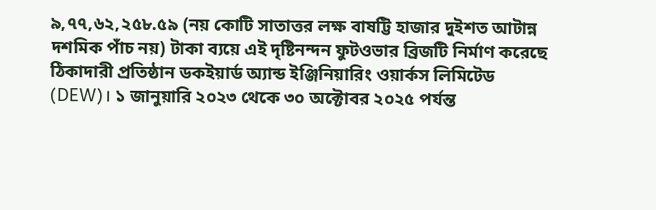৯,৭৭,৬২,২৫৮.৫৯ (নয় কোটি সাতাত্তর লক্ষ বাষট্টি হাজার দুইশত আটান্ন দশমিক পাঁচ নয়) টাকা ব্যয়ে এই দৃষ্টিনন্দন ফুটওভার ব্রিজটি নির্মাণ করেছে ঠিকাদারী প্রতিষ্ঠান ডকইয়ার্ড অ্যান্ড ইঞ্জিনিয়ারিং ওয়ার্কস লিমিটেড (DEW)। ১ জানুয়ারি ২০২৩ থেকে ৩০ অক্টোবর ২০২৫ পর্যন্ত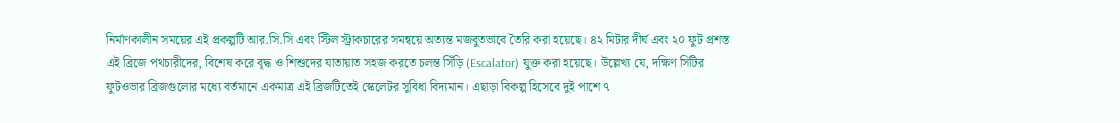নির্মাণকালীন সময়ের এই প্রকল্পটি আর.সি.সি এবং স্টিল স্ট্রাকচারের সমন্বয়ে অত্যন্ত মজবুতভাবে তৈরি করা হয়েছে। ৪২ মিটার দীর্ঘ এবং ২০ ফুট প্রশস্ত এই ব্রিজে পথচারীদের, বিশেষ করে বৃদ্ধ ও শিশুদের যাতায়াত সহজ করতে চলন্ত সিঁড়ি (Escalator) যুক্ত করা হয়েছে। উল্লেখ্য যে, দক্ষিণ সিটির ফুটওভার ব্রিজগুলোর মধ্যে বর্তমানে একমাত্র এই ব্রিজটিতেই স্কেলেটর সুবিধা বিদ্যমান। এছাড়া বিকল্প হিসেবে দুই পাশে ৭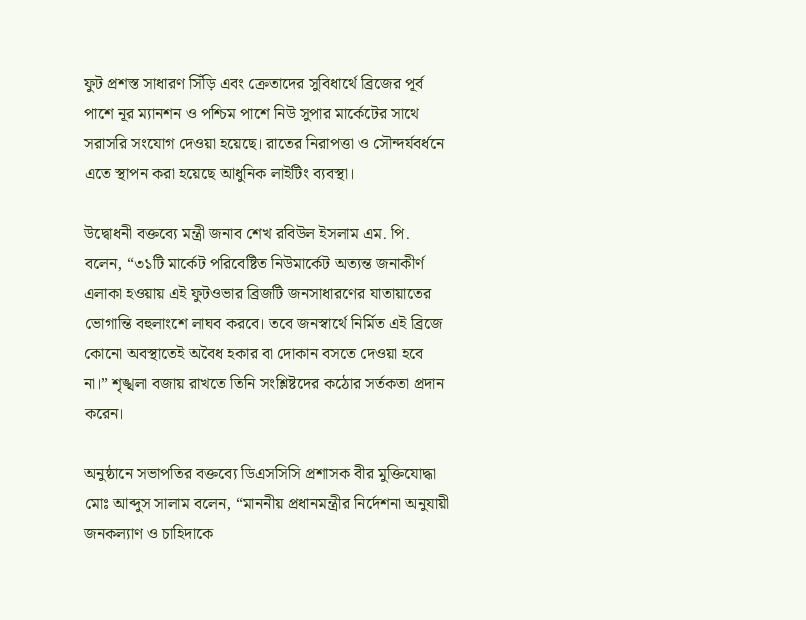ফুট প্রশস্ত সাধারণ সিঁড়ি এবং ক্রেতাদের সুবিধার্থে ব্রিজের পূর্ব পাশে নূর ম্যানশন ও পশ্চিম পাশে নিউ সুপার মার্কেটের সাথে সরাসরি সংযোগ দেওয়া হয়েছে। রাতের নিরাপত্তা ও সৌন্দর্যবর্ধনে এতে স্থাপন করা হয়েছে আধুনিক লাইটিং ব্যবস্থা।

উদ্বোধনী বক্তব্যে মন্ত্রী জনাব শেখ রবিউল ইসলাম এম. পি. বলেন, “৩১টি মার্কেট পরিবেষ্টিত নিউমার্কেট অত্যন্ত জনাকীর্ণ এলাকা হওয়ায় এই ফুটওভার ব্রিজটি জনসাধারণের যাতায়াতের ভোগান্তি বহুলাংশে লাঘব করবে। তবে জনস্বার্থে নির্মিত এই ব্রিজে কোনো অবস্থাতেই অবৈধ হকার বা দোকান বসতে দেওয়া হবে না।” শৃঙ্খলা বজায় রাখতে তিনি সংশ্লিষ্টদের কঠোর সর্তকতা প্রদান করেন।

অনুষ্ঠানে সভাপতির বক্তব্যে ডিএসসিসি প্রশাসক বীর মুক্তিযোদ্ধা মোঃ আব্দুস সালাম বলেন, “মাননীয় প্রধানমন্ত্রীর নির্দেশনা অনুযায়ী জনকল্যাণ ও চাহিদাকে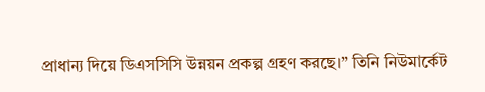প্রাধান্য দিয়ে ডিএসসিসি উন্নয়ন প্রকল্প গ্রহণ করছে।” তিনি নিউমার্কেট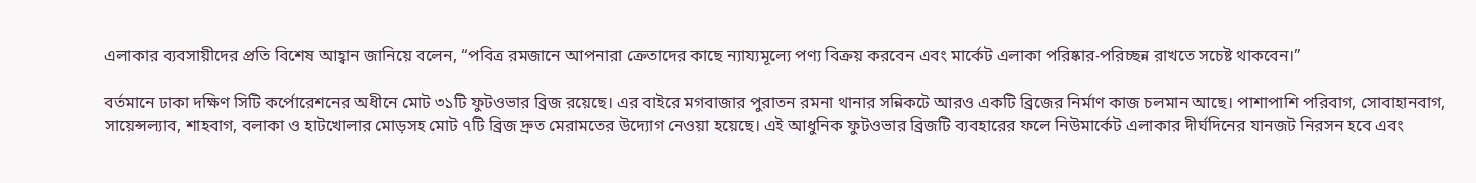এলাকার ব্যবসায়ীদের প্রতি বিশেষ আহ্বান জানিয়ে বলেন, “পবিত্র রমজানে আপনারা ক্রেতাদের কাছে ন্যায্যমূল্যে পণ্য বিক্রয় করবেন এবং মার্কেট এলাকা পরিষ্কার-পরিচ্ছন্ন রাখতে সচেষ্ট থাকবেন।”

বর্তমানে ঢাকা দক্ষিণ সিটি কর্পোরেশনের অধীনে মোট ৩১টি ফুটওভার ব্রিজ রয়েছে। এর বাইরে মগবাজার পুরাতন রমনা থানার সন্নিকটে আরও একটি ব্রিজের নির্মাণ কাজ চলমান আছে। পাশাপাশি পরিবাগ, সোবাহানবাগ, সায়েন্সল্যাব, শাহবাগ, বলাকা ও হাটখোলার মোড়সহ মোট ৭টি ব্রিজ দ্রুত মেরামতের উদ্যোগ নেওয়া হয়েছে। এই আধুনিক ফুটওভার ব্রিজটি ব্যবহারের ফলে নিউমার্কেট এলাকার দীর্ঘদিনের যানজট নিরসন হবে এবং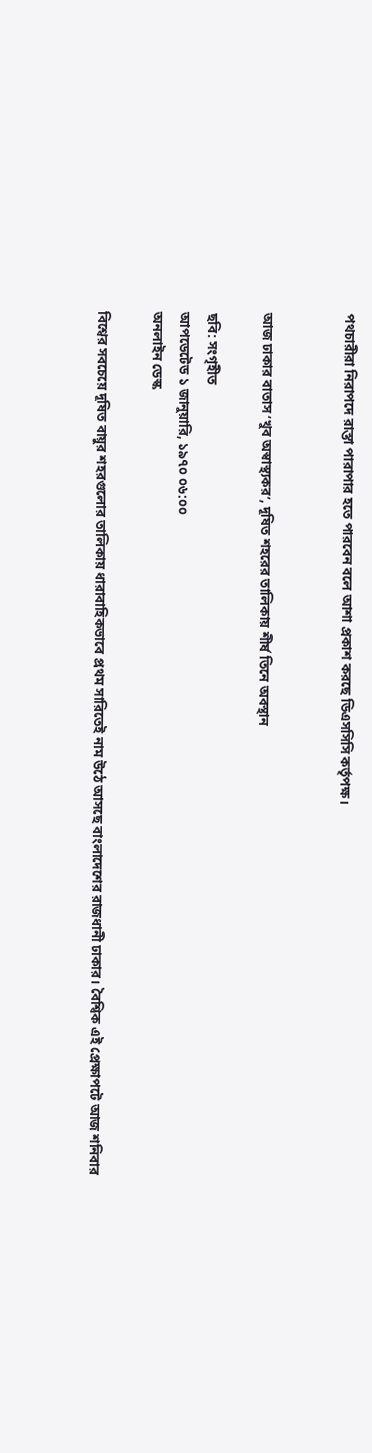পথচারীরা নিরাপদে রাস্তা পারাপার হতে পারবেন বলে আশা প্রকাশ করছে ডিএসসিসি কর্তৃপক্ষ।


আজ ঢাকার বাতাস ‘খুব অস্বাস্থ্যকর’, দূষিত শহরের তালিকায় শীর্ষ তিনে অবস্থান

ছবি: সংগৃহীত
আপডেটেড ১ জানুয়ারি, ১৯৭০ ০৬:০০
অনলাইন ডেস্ক

বিশ্বের সবচেয়ে দূষিত বায়ুর শহরগুলোর তালিকায় ধারাবাহিকভাবে প্রথম সারিতেই নাম উঠে আসছে বাংলাদেশের রাজধানী ঢাকার। বৈশ্বিক এই প্রেক্ষাপটে আজ শনিবার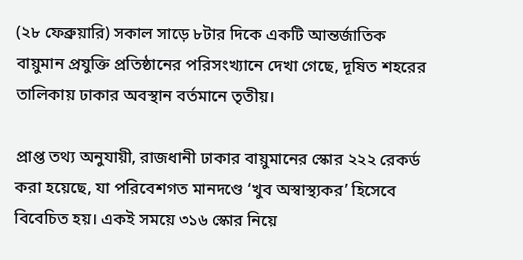(২৮ ফেব্রুয়ারি) সকাল সাড়ে ৮টার দিকে একটি আন্তর্জাতিক বায়ুমান প্রযুক্তি প্রতিষ্ঠানের পরিসংখ্যানে দেখা গেছে, দূষিত শহরের তালিকায় ঢাকার অবস্থান বর্তমানে তৃতীয়।

প্রাপ্ত তথ্য অনুযায়ী, রাজধানী ঢাকার বায়ুমানের স্কোর ২২২ রেকর্ড করা হয়েছে, যা পরিবেশগত মানদণ্ডে ‘খুব অস্বাস্থ্যকর’ হিসেবে বিবেচিত হয়। একই সময়ে ৩১৬ স্কোর নিয়ে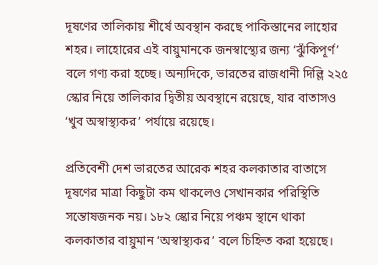দূষণের তালিকায় শীর্ষে অবস্থান করছে পাকিস্তানের লাহোর শহর। লাহোরের এই বায়ুমানকে জনস্বাস্থ্যের জন্য ‘ঝুঁকিপূর্ণ’ বলে গণ্য করা হচ্ছে। অন্যদিকে, ভারতের রাজধানী দিল্লি ২২৫ স্কোর নিয়ে তালিকার দ্বিতীয় অবস্থানে রয়েছে, যার বাতাসও ‘খুব অস্বাস্থ্যকর’ পর্যায়ে রয়েছে।

প্রতিবেশী দেশ ভারতের আরেক শহর কলকাতার বাতাসে দূষণের মাত্রা কিছুটা কম থাকলেও সেখানকার পরিস্থিতি সন্তোষজনক নয়। ১৮২ স্কোর নিয়ে পঞ্চম স্থানে থাকা কলকাতার বায়ুমান ‘অস্বাস্থ্যকর’ বলে চিহ্নিত করা হয়েছে।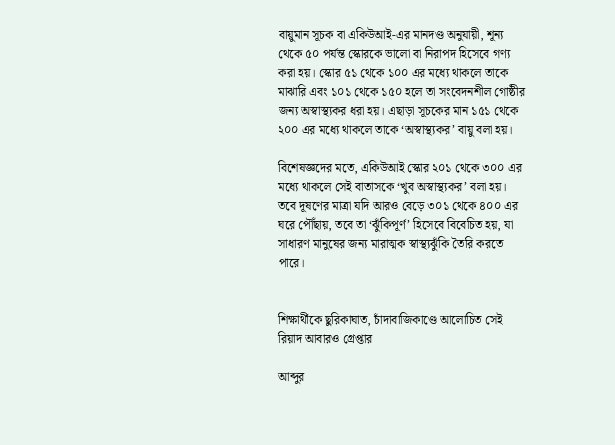বায়ুমান সূচক বা একিউআই-এর মানদণ্ড অনুযায়ী, শূন্য থেকে ৫০ পর্যন্ত স্কোরকে ভালো বা নিরাপদ হিসেবে গণ্য করা হয়। স্কোর ৫১ থেকে ১০০ এর মধ্যে থাকলে তাকে মাঝারি এবং ১০১ থেকে ১৫০ হলে তা সংবেদনশীল গোষ্ঠীর জন্য অস্বাস্থ্যকর ধরা হয়। এছাড়া সূচকের মান ১৫১ থেকে ২০০ এর মধ্যে থাকলে তাকে ‘অস্বাস্থ্যকর’ বায়ু বলা হয়।

বিশেষজ্ঞদের মতে, একিউআই স্কোর ২০১ থেকে ৩০০ এর মধ্যে থাকলে সেই বাতাসকে ‘খুব অস্বাস্থ্যকর’ বলা হয়। তবে দূষণের মাত্রা যদি আরও বেড়ে ৩০১ থেকে ৪০০ এর ঘরে পৌঁছায়, তবে তা ‘ঝুঁকিপূর্ণ’ হিসেবে বিবেচিত হয়, যা সাধারণ মানুষের জন্য মারাত্মক স্বাস্থ্যঝুঁকি তৈরি করতে পারে।


শিক্ষার্থীকে ছুরিকাঘাত, চাঁদাবাজিকাণ্ডে আলোচিত সেই রিয়াদ আবারও গ্রেপ্তার

আব্দুর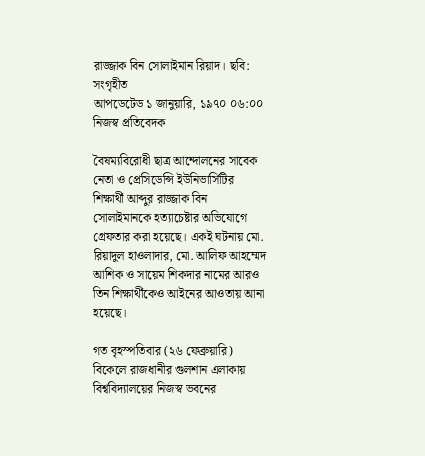রাজ্জাক বিন সোলাইমান রিয়াদ। ছবি: সংগৃহীত
আপডেটেড ১ জানুয়ারি, ১৯৭০ ০৬:০০
নিজস্ব প্রতিবেদক

বৈষম্যবিরোধী ছাত্র আন্দোলনের সাবেক নেতা ও প্রেসিডেন্সি ইউনিভার্সিটির শিক্ষার্থী আব্দুর রাজ্জাক বিন সোলাইমানকে হত্যাচেষ্টার অভিযোগে গ্রেফতার করা হয়েছে। একই ঘটনায় মো. রিয়াদুল হাওলাদার, মো. আলিফ আহম্মেদ আশিক ও সায়েম শিকদার নামের আরও তিন শিক্ষার্থীকেও আইনের আওতায় আনা হয়েছে।

গত বৃহস্পতিবার (২৬ ফেব্রুয়ারি) বিকেলে রাজধানীর গুলশান এলাকায় বিশ্ববিদ্যালয়ের নিজস্ব ভবনের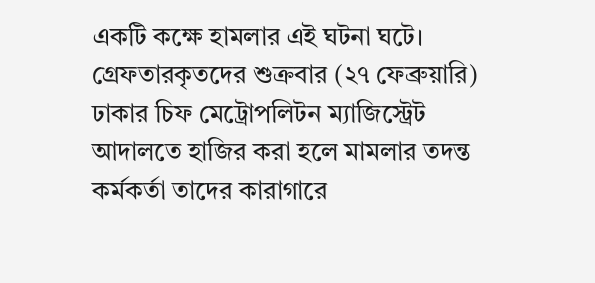একটি কক্ষে হামলার এই ঘটনা ঘটে। গ্রেফতারকৃতদের শুক্রবার (২৭ ফেব্রুয়ারি) ঢাকার চিফ মেট্রোপলিটন ম্যাজিস্ট্রেট আদালতে হাজির করা হলে মামলার তদন্ত কর্মকর্তা তাদের কারাগারে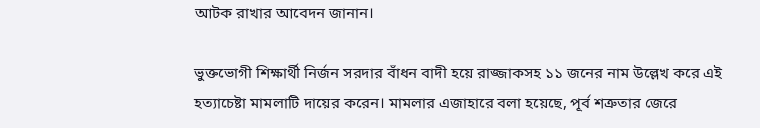আটক রাখার আবেদন জানান।

ভুক্তভোগী শিক্ষার্থী নির্জন সরদার বাঁধন বাদী হয়ে রাজ্জাকসহ ১১ জনের নাম উল্লেখ করে এই হত্যাচেষ্টা মামলাটি দায়ের করেন। মামলার এজাহারে বলা হয়েছে, পূর্ব শত্রুতার জেরে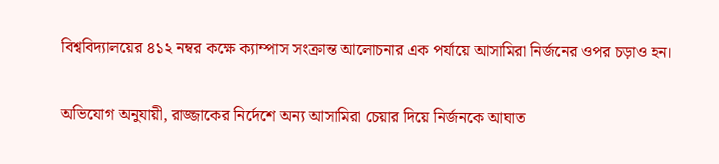বিশ্ববিদ্যালয়ের ৪১২ নম্বর কক্ষে ক্যাম্পাস সংক্রান্ত আলোচনার এক পর্যায়ে আসামিরা নির্জনের ওপর চড়াও হন।

অভিযোগ অনুযায়ী, রাজ্জাকের নির্দেশে অন্য আসামিরা চেয়ার দিয়ে নির্জনকে আঘাত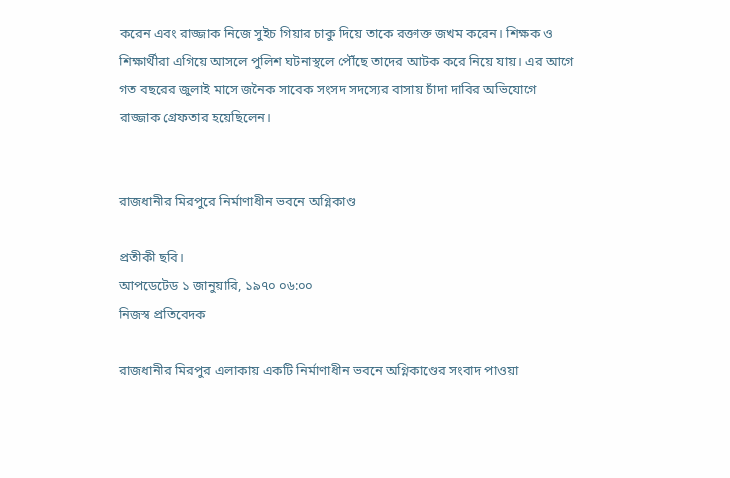করেন এবং রাজ্জাক নিজে সুইচ গিয়ার চাকু দিয়ে তাকে রক্তাক্ত জখম করেন। শিক্ষক ও শিক্ষার্থীরা এগিয়ে আসলে পুলিশ ঘটনাস্থলে পৌঁছে তাদের আটক করে নিয়ে যায়। এর আগে গত বছরের জুলাই মাসে জনৈক সাবেক সংসদ সদস্যের বাসায় চাঁদা দাবির অভিযোগে রাজ্জাক গ্রেফতার হয়েছিলেন।


রাজধানীর মিরপুরে নির্মাণাধীন ভবনে অগ্নিকাণ্ড

প্রতীকী ছবি।
আপডেটেড ১ জানুয়ারি, ১৯৭০ ০৬:০০
নিজস্ব প্রতিবেদক

রাজধানীর মিরপুর এলাকায় একটি নির্মাণাধীন ভবনে অগ্নিকাণ্ডের সংবাদ পাওয়া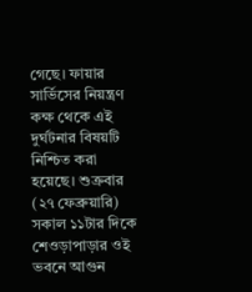গেছে। ফায়ার সার্ভিসের নিয়ন্ত্রণ কক্ষ থেকে এই দুর্ঘটনার বিষয়টি নিশ্চিত করা হয়েছে। শুক্রবার (২৭ ফেব্রুয়ারি) সকাল ১১টার দিকে শেওড়াপাড়ার ওই ভবনে আগুন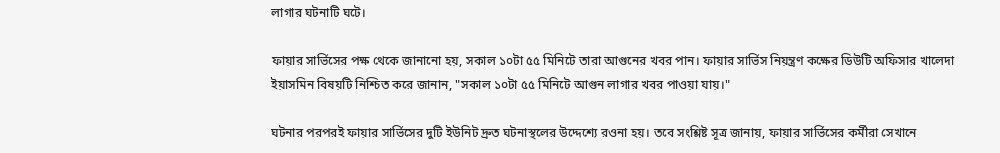লাগার ঘটনাটি ঘটে।

ফায়ার সার্ভিসের পক্ষ থেকে জানানো হয়, সকাল ১০টা ৫৫ মিনিটে তারা আগুনের খবর পান। ফায়ার সার্ভিস নিয়ন্ত্রণ কক্ষের ডিউটি অফিসার খালেদা ইয়াসমিন বিষয়টি নিশ্চিত করে জানান, "সকাল ১০টা ৫৫ মিনিটে আগুন লাগার খবর পাওয়া যায়।"

ঘটনার পরপরই ফায়ার সার্ভিসের দুটি ইউনিট দ্রুত ঘটনাস্থলের উদ্দেশ্যে রওনা হয়। তবে সংশ্লিষ্ট সূত্র জানায়, ফায়ার সার্ভিসের কর্মীরা সেখানে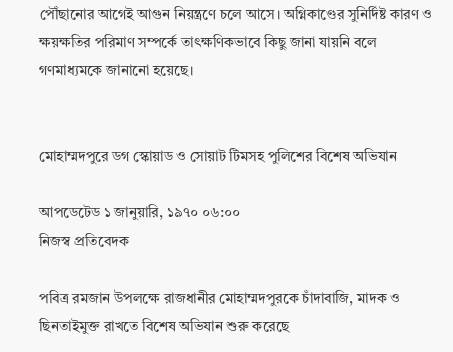পৌঁছানোর আগেই আগুন নিয়ন্ত্রণে চলে আসে। অগ্নিকাণ্ডের সুনির্দিষ্ট কারণ ও ক্ষয়ক্ষতির পরিমাণ সম্পর্কে তাৎক্ষণিকভাবে কিছু জানা যায়নি বলে গণমাধ্যমকে জানানো হয়েছে।


মোহাম্মদপুরে ডগ স্কোয়াড ও সোয়াট টিমসহ পুলিশের বিশেষ অভিযান

আপডেটেড ১ জানুয়ারি, ১৯৭০ ০৬:০০
নিজস্ব প্রতিবেদক

পবিত্র রমজান উপলক্ষে রাজধানীর মোহাম্মদপুরকে চাঁদাবাজি, মাদক ও ছিনতাইমুক্ত রাখতে বিশেষ অভিযান শুরু করেছে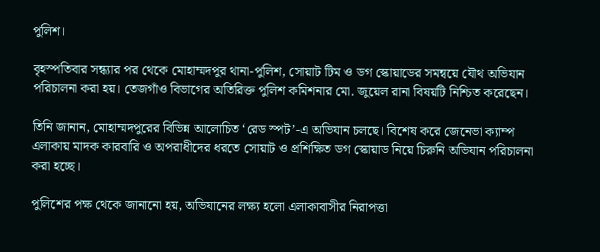পুলিশ।

বৃহস্পতিবার সন্ধ্যার পর থেকে মোহাম্মদপুর থানা-পুলিশ, সোয়াট টিম ও ডগ স্কোয়াডের সমন্বয়ে যৌথ অভিযান পরিচালনা করা হয়। তেজগাঁও বিভাগের অতিরিক্ত পুলিশ কমিশনার মো. জুয়েল রানা বিষয়টি নিশ্চিত করেছেন।

তিনি জানান, মোহাম্মদপুরের বিভিন্ন আলোচিত ‘রেড স্পট’-এ অভিযান চলছে। বিশেষ করে জেনেভা ক্যাম্প এলাকায় মাদক কারবারি ও অপরাধীদের ধরতে সোয়াট ও প্রশিক্ষিত ডগ স্কোয়াড নিয়ে চিরুনি অভিযান পরিচালনা করা হচ্ছে।

পুলিশের পক্ষ থেকে জানানো হয়, অভিযানের লক্ষ্য হলো এলাকাবাসীর নিরাপত্তা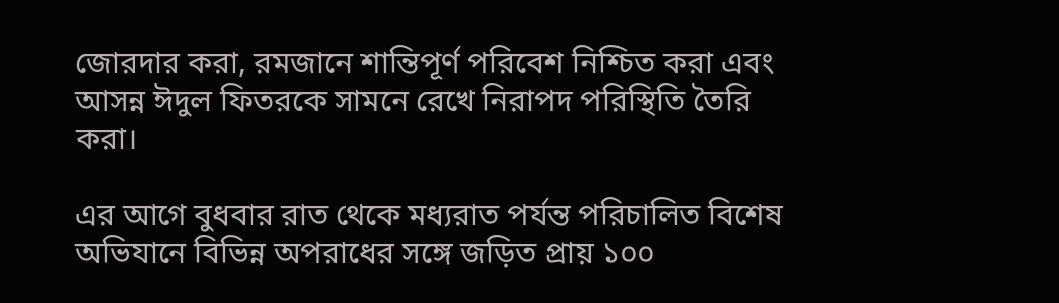জোরদার করা, রমজানে শান্তিপূর্ণ পরিবেশ নিশ্চিত করা এবং আসন্ন ঈদুল ফিতরকে সামনে রেখে নিরাপদ পরিস্থিতি তৈরি করা।

এর আগে বুধবার রাত থেকে মধ্যরাত পর্যন্ত পরিচালিত বিশেষ অভিযানে বিভিন্ন অপরাধের সঙ্গে জড়িত প্রায় ১০০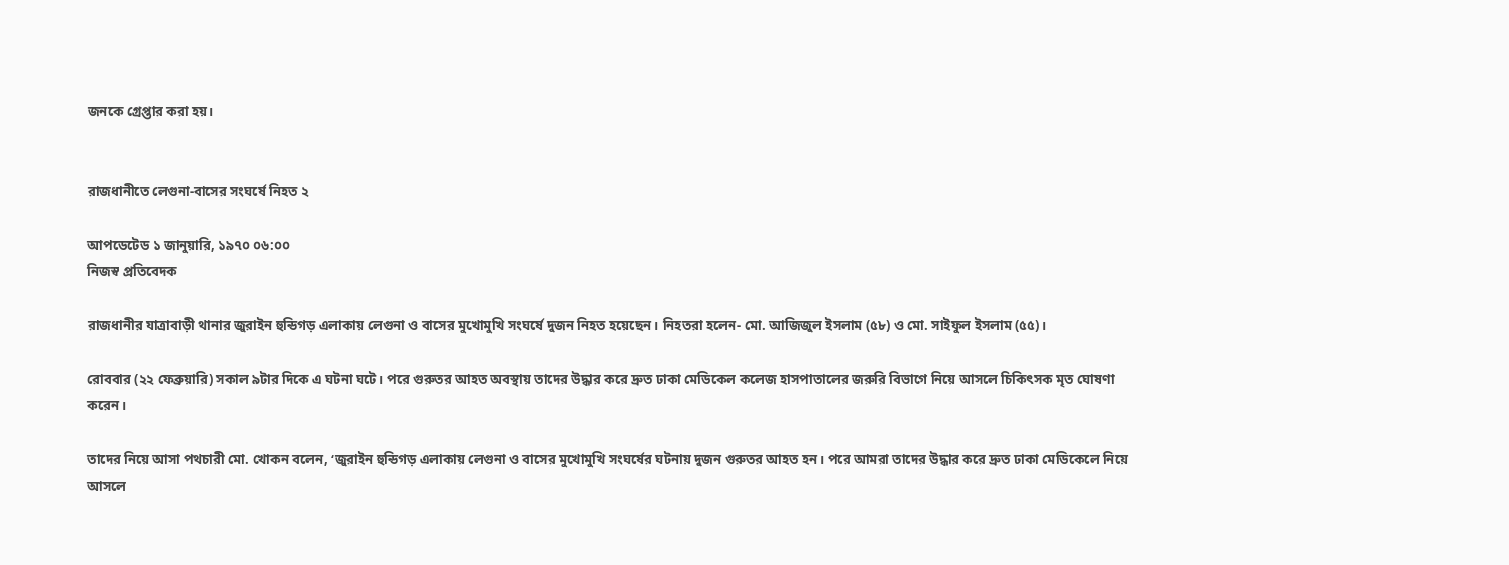জনকে গ্রেপ্তার করা হয়।


রাজধানীতে লেগুনা-বাসের সংঘর্ষে নিহত ২

আপডেটেড ১ জানুয়ারি, ১৯৭০ ০৬:০০
নিজস্ব প্রতিবেদক

রাজধানীর যাত্রাবাড়ী থানার জুরাইন হুন্ডিগড় এলাকায় লেগুনা ও বাসের মুখোমুখি সংঘর্ষে দুজন নিহত হয়েছেন। নিহতরা হলেন- মো. আজিজুল ইসলাম (৫৮) ও মো. সাইফুল ইসলাম (৫৫)।

রোববার (২২ ফেব্রুয়ারি) সকাল ৯টার দিকে এ ঘটনা ঘটে। পরে গুরুতর আহত অবস্থায় তাদের উদ্ধার করে দ্রুত ঢাকা মেডিকেল কলেজ হাসপাতালের জরুরি বিভাগে নিয়ে আসলে চিকিৎসক মৃত ঘোষণা করেন।

তাদের নিয়ে আসা পথচারী মো. খোকন বলেন, ‘জুরাইন হুন্ডিগড় এলাকায় লেগুনা ও বাসের মুখোমুখি সংঘর্ষের ঘটনায় দুজন গুরুতর আহত হন। পরে আমরা তাদের উদ্ধার করে দ্রুত ঢাকা মেডিকেলে নিয়ে আসলে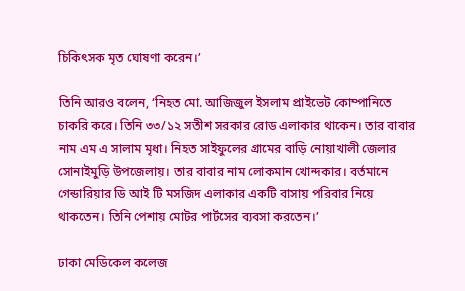চিকিৎসক মৃত ঘোষণা করেন।’

তিনি আরও বলেন, ‘নিহত মো. আজিজুল ইসলাম প্রাইভেট কোম্পানিতে চাকরি করে। তিনি ৩৩/১২ সতীশ সরকার রোড এলাকার থাকেন। তার বাবার নাম এম এ সালাম মৃধা। নিহত সাইফুলের গ্রামের বাড়ি নোয়াখালী জেলার সোনাইমুড়ি উপজেলায়। তার বাবার নাম লোকমান খোন্দকার। বর্তমানে গেন্ডারিয়ার ডি আই টি মসজিদ এলাকার একটি বাসায় পরিবার নিয়ে থাকতেন। তিনি পেশায় মোটর পার্টসের ব্যবসা করতেন।’

ঢাকা মেডিকেল কলেজ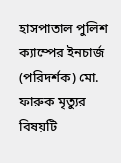হাসপাতাল পুলিশ ক্যাম্পের ইনচার্জ (পরিদর্শক) মো. ফারুক মৃত্যুর বিষয়টি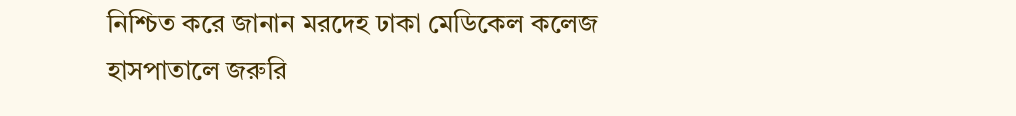নিশ্চিত করে জানান মরদেহ ঢাকা মেডিকেল কলেজ হাসপাতালে জরুরি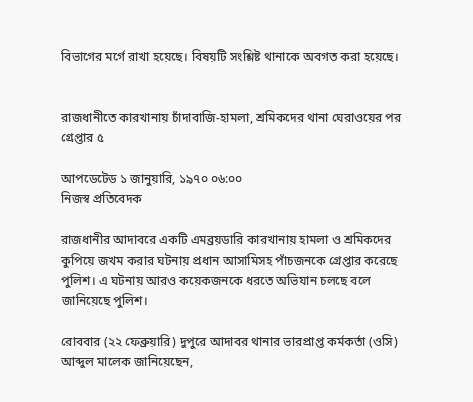বিভাগের মর্গে রাখা হয়েছে। বিষয়টি সংশ্লিষ্ট থানাকে অবগত করা হয়েছে।


রাজধানীতে কারখানায় চাঁদাবাজি-হামলা, শ্রমিকদের থানা ঘেরাওয়ের পর গ্রেপ্তার ৫

আপডেটেড ১ জানুয়ারি, ১৯৭০ ০৬:০০
নিজস্ব প্রতিবেদক

রাজধানীর আদাবরে একটি এমব্রয়ডারি কারখানায় হামলা ও শ্রমিকদের কুপিয়ে জখম করার ঘটনায় প্রধান আসামিসহ পাঁচজনকে গ্রেপ্তার করেছে পুলিশ। এ ঘটনায় আরও কয়েকজনকে ধরতে অভিযান চলছে বলে জানিয়েছে পুলিশ।

রোববার (২২ ফেব্রুয়ারি) দুপুরে আদাবর থানার ভারপ্রাপ্ত কর্মকর্তা (ওসি) আব্দুল মালেক জানিয়েছেন,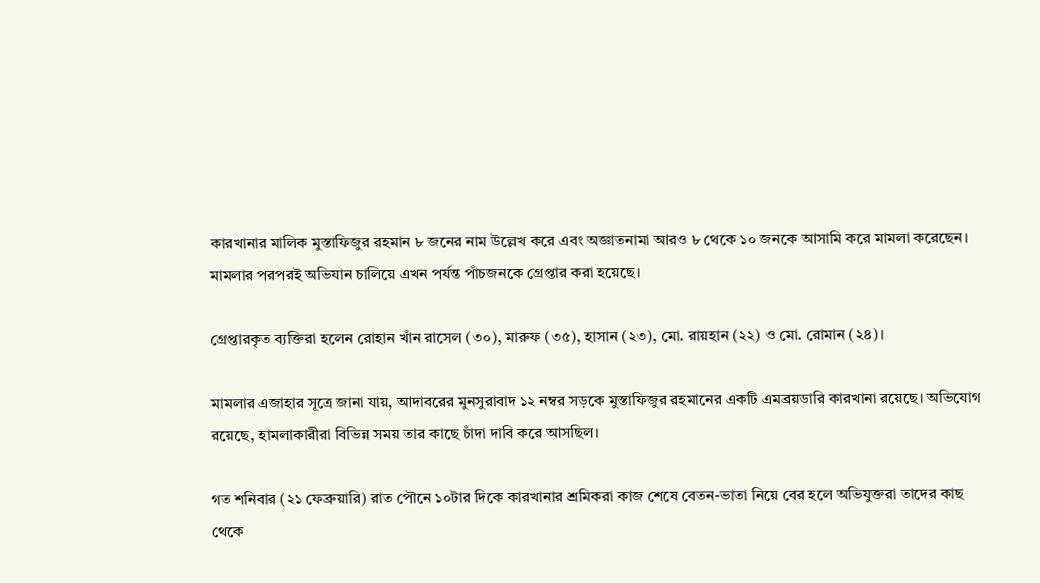কারখানার মালিক মুস্তাফিজুর রহমান ৮ জনের নাম উল্লেখ করে এবং অজ্ঞাতনামা আরও ৮ থেকে ১০ জনকে আসামি করে মামলা করেছেন। মামলার পরপরই অভিযান চালিয়ে এখন পর্যন্ত পাঁচজনকে গ্রেপ্তার করা হয়েছে।

গ্রেপ্তারকৃত ব্যক্তিরা হলেন রোহান খাঁন রাসেল (৩০), মারুফ (৩৫), হাসান (২৩), মো. রায়হান (২২) ও মো. রোমান (২৪)।

মামলার এজাহার সূত্রে জানা যায়, আদাবরের মুনসুরাবাদ ১২ নম্বর সড়কে মুস্তাফিজুর রহমানের একটি এমব্রয়ডারি কারখানা রয়েছে। অভিযোগ রয়েছে, হামলাকারীরা বিভিন্ন সময় তার কাছে চাঁদা দাবি করে আসছিল।

গত শনিবার (২১ ফেব্রুয়ারি) রাত পৌনে ১০টার দিকে কারখানার শ্রমিকরা কাজ শেষে বেতন-ভাতা নিয়ে বের হলে অভিযুক্তরা তাদের কাছ থেকে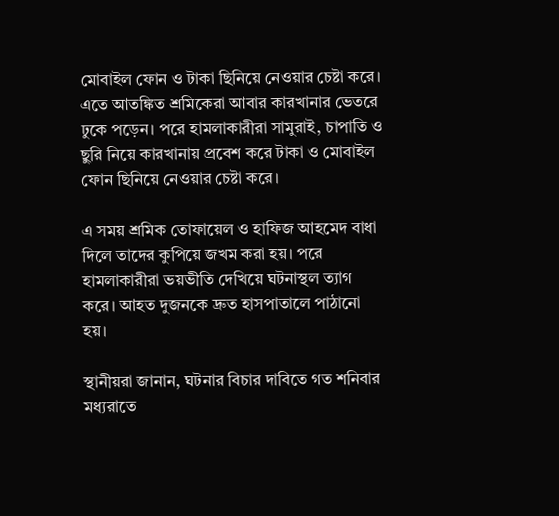মোবাইল ফোন ও টাকা ছিনিয়ে নেওয়ার চেষ্টা করে। এতে আতঙ্কিত শ্রমিকেরা আবার কারখানার ভেতরে ঢুকে পড়েন। পরে হামলাকারীরা সামুরাই, চাপাতি ও ছুরি নিয়ে কারখানায় প্রবেশ করে টাকা ও মোবাইল ফোন ছিনিয়ে নেওয়ার চেষ্টা করে।

এ সময় শ্রমিক তোফায়েল ও হাফিজ আহমেদ বাধা দিলে তাদের কুপিয়ে জখম করা হয়। পরে হামলাকারীরা ভয়ভীতি দেখিয়ে ঘটনাস্থল ত্যাগ করে। আহত দুজনকে দ্রুত হাসপাতালে পাঠানো হয়।

স্থানীয়রা জানান, ঘটনার বিচার দাবিতে গত শনিবার মধ্যরাতে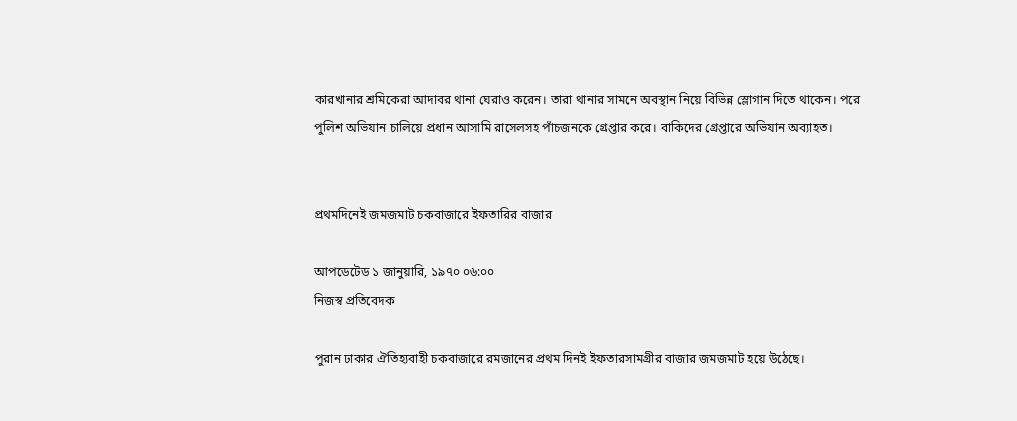কারখানার শ্রমিকেরা আদাবর থানা ঘেরাও করেন। তারা থানার সামনে অবস্থান নিয়ে বিভিন্ন স্লোগান দিতে থাকেন। পরে পুলিশ অভিযান চালিয়ে প্রধান আসামি রাসেলসহ পাঁচজনকে গ্রেপ্তার করে। বাকিদের গ্রেপ্তারে অভিযান অব্যাহত।


প্রথমদিনেই জমজমাট চকবাজারে ইফতারির বাজার

আপডেটেড ১ জানুয়ারি, ১৯৭০ ০৬:০০
নিজস্ব প্রতিবেদক

পুরান ঢাকার ঐতিহ্যবাহী চকবাজারে রমজানের প্রথম দিনই ইফতারসামগ্রীর বাজার জমজমাট হয়ে উঠেছে।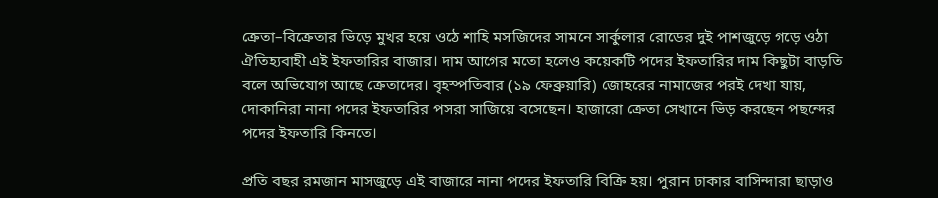ক্রেতা–বিক্রেতার ভিড়ে মুখর হয়ে ওঠে শাহি মসজিদের সামনে সার্কুলার রোডের দুই পাশজুড়ে গড়ে ওঠা ঐতিহ্যবাহী এই ইফতারির বাজার। দাম আগের মতো হলেও কয়েকটি পদের ইফতারির দাম কিছুটা বাড়তি বলে অভিযোগ আছে ক্রেতাদের। বৃহস্পতিবার (১৯ ফেব্রুয়ারি) জোহরের নামাজের পরই দেখা যায়, দোকানিরা নানা পদের ইফতারির পসরা সাজিয়ে বসেছেন। হাজারো ক্রেতা সেখানে ভিড় করছেন পছন্দের পদের ইফতারি কিনতে।

প্রতি বছর রমজান মাসজুড়ে এই বাজারে নানা পদের ইফতারি বিক্রি হয়। পুরান ঢাকার বাসিন্দারা ছাড়াও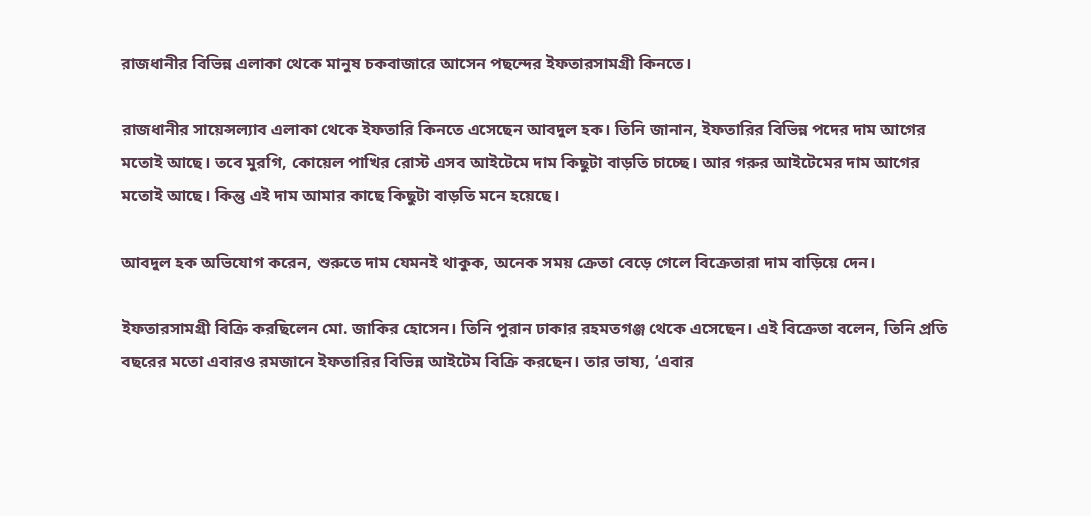রাজধানীর বিভিন্ন এলাকা থেকে মানুষ চকবাজারে আসেন পছন্দের ইফতারসামগ্রী কিনতে।

রাজধানীর সায়েন্সল্যাব এলাকা থেকে ইফতারি কিনতে এসেছেন আবদুল হক। তিনি জানান, ইফতারির বিভিন্ন পদের দাম আগের মতোই আছে। তবে মুরগি, কোয়েল পাখির রোস্ট এসব আইটেমে দাম কিছুটা বাড়তি চাচ্ছে। আর গরুর আইটেমের দাম আগের মতোই আছে। কিন্তু এই দাম আমার কাছে কিছুটা বাড়তি মনে হয়েছে।

আবদুল হক অভিযোগ করেন, শুরুতে দাম যেমনই থাকুক, অনেক সময় ক্রেতা বেড়ে গেলে বিক্রেতারা দাম বাড়িয়ে দেন।

ইফতারসামগ্রী বিক্রি করছিলেন মো. জাকির হোসেন। তিনি পুরান ঢাকার রহমতগঞ্জ থেকে এসেছেন। এই বিক্রেতা বলেন, তিনি প্রতি বছরের মতো এবারও রমজানে ইফতারির বিভিন্ন আইটেম বিক্রি করছেন। তার ভাষ্য, ‘এবার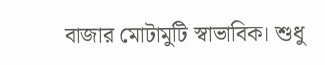বাজার মোটামুটি স্বাভাবিক। শুধু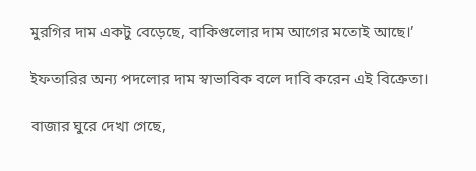মুরগির দাম একটু বেড়েছে, বাকিগুলোর দাম আগের মতোই আছে।’

ইফতারির অন্য পদলোর দাম স্বাভাবিক বলে দাবি করেন এই বিক্রেতা।

বাজার ঘুরে দেখা গেছে,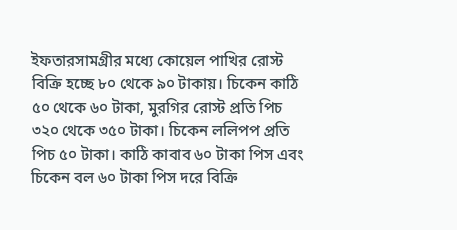ইফতারসামগ্রীর মধ্যে কোয়েল পাখির রোস্ট বিক্রি হচ্ছে ৮০ থেকে ৯০ টাকায়। চিকেন কাঠি ৫০ থেকে ৬০ টাকা, মুরগির রোস্ট প্রতি পিচ ৩২০ থেকে ৩৫০ টাকা। চিকেন ললিপপ প্রতি পিচ ৫০ টাকা। কাঠি কাবাব ৬০ টাকা পিস এবং চিকেন বল ৬০ টাকা পিস দরে বিক্রি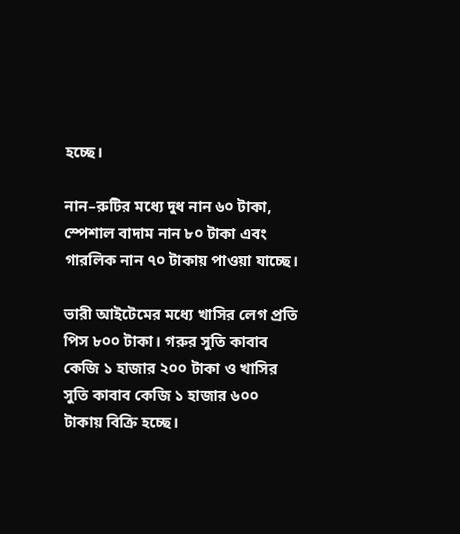হচ্ছে।

নান–রুটির মধ্যে দুধ নান ৬০ টাকা, স্পেশাল বাদাম নান ৮০ টাকা এবং গারলিক নান ৭০ টাকায় পাওয়া যাচ্ছে।

ভারী আইটেমের মধ্যে খাসির লেগ প্রতি পিস ৮০০ টাকা। গরুর সুতি কাবাব কেজি ১ হাজার ২০০ টাকা ও খাসির সুতি কাবাব কেজি ১ হাজার ৬০০ টাকায় বিক্রি হচ্ছে।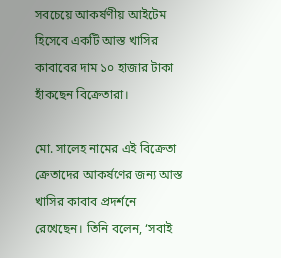সবচেয়ে আকর্ষণীয় আইটেম হিসেবে একটি আস্ত খাসির কাবাবের দাম ১০ হাজার টাকা হাঁকছেন বিক্রেতারা।

মো. সালেহ নামের এই বিক্রেতা ক্রেতাদের আকর্ষণের জন্য আস্ত খাসির কাবাব প্রদর্শনে রেখেছেন। তিনি বলেন, ‘সবাই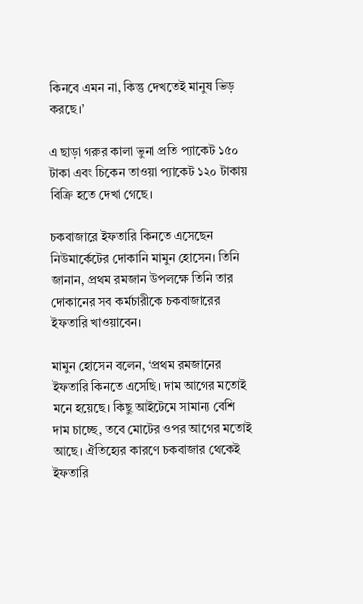কিনবে এমন না, কিন্তু দেখতেই মানুষ ভিড় করছে।’

এ ছাড়া গরুর কালা ভুনা প্রতি প্যাকেট ১৫০ টাকা এবং চিকেন তাওয়া প্যাকেট ১২০ টাকায় বিক্রি হতে দেখা গেছে।

চকবাজারে ইফতারি কিনতে এসেছেন নিউমার্কেটের দোকানি মামুন হোসেন। তিনি জানান, প্রথম রমজান উপলক্ষে তিনি তার দোকানের সব কর্মচারীকে চকবাজারের ইফতারি খাওয়াবেন।

মামুন হোসেন বলেন, ‘প্রথম রমজানের ইফতারি কিনতে এসেছি। দাম আগের মতোই মনে হয়েছে। কিছু আইটেমে সামান্য বেশি দাম চাচ্ছে, তবে মোটের ওপর আগের মতোই আছে। ঐতিহ্যের কারণে চকবাজার থেকেই ইফতারি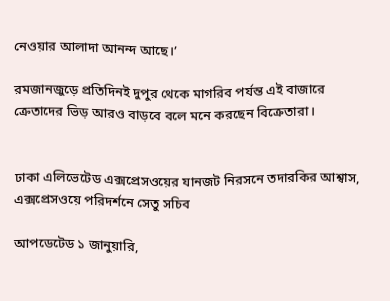নেওয়ার আলাদা আনন্দ আছে।’

রমজানজুড়ে প্রতিদিনই দুপুর থেকে মাগরিব পর্যন্ত এই বাজারে ক্রেতাদের ভিড় আরও বাড়বে বলে মনে করছেন বিক্রেতারা।


ঢাকা এলিভেটেড এক্সপ্রেসওয়ের যানজট নিরসনে তদারকির আশ্বাস, এক্সপ্রেসওয়ে পরিদর্শনে সেতু সচিব

আপডেটেড ১ জানুয়ারি,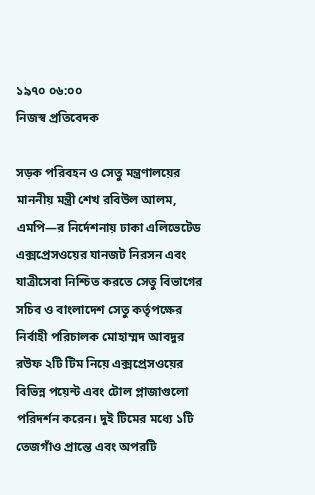১৯৭০ ০৬:০০
নিজস্ব প্রতিবেদক

সড়ক পরিবহন ও সেতু মন্ত্রণালয়ের মাননীয় মন্ত্রী শেখ রবিউল আলম, এমপি―র নির্দেশনায় ঢাকা এলিভেটেড এক্সপ্রেসওয়ের যানজট নিরসন এবং যাত্রীসেবা নিশ্চিত করতে সেতু বিভাগের সচিব ও বাংলাদেশ সেতু কর্তৃপক্ষের নির্বাহী পরিচালক মোহাম্মদ আবদুর রউফ ২টি টিম নিয়ে এক্সপ্রেসওয়ের বিভিন্ন পয়েন্ট এবং টোল প্লাজাগুলো পরিদর্শন করেন। দুই টিমের মধ্যে ১টি তেজগাঁও প্রান্তে এবং অপরটি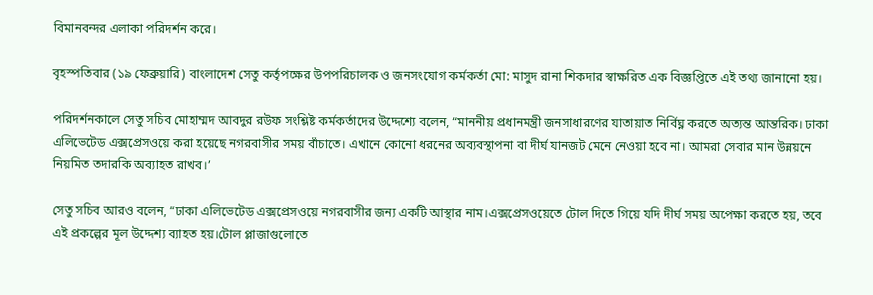বিমানবন্দর এলাকা পরিদর্শন করে।

বৃহস্পতিবার (১৯ ফেব্রুয়ারি) বাংলাদেশ সেতু কর্তৃপক্ষের উপপরিচালক ও জনসংযোগ কর্মকর্তা মো: মাসুদ রানা শিকদার স্বাক্ষরিত এক বিজ্ঞপ্তিতে এই তথ্য জানানো হয়।

পরিদর্শনকালে সেতু সচিব মোহাম্মদ আবদুর রউফ সংশ্লিষ্ট কর্মকর্তাদের উদ্দেশ্যে বলেন, “মাননীয় প্রধানমন্ত্রী জনসাধারণের যাতায়াত নির্বিঘ্ন করতে অত্যন্ত আন্তরিক। ঢাকা এলিভেটেড এক্সপ্রেসওয়ে করা হয়েছে নগরবাসীর সময় বাঁচাতে। এখানে কোনো ধরনের অব্যবস্থাপনা বা দীর্ঘ যানজট মেনে নেওয়া হবে না। আমরা সেবার মান উন্নয়নে নিয়মিত তদারকি অব্যাহত রাখব।’

সেতু সচিব আরও বলেন, “ঢাকা এলিভেটেড এক্সপ্রেসওয়ে নগরবাসীর জন্য একটি আস্থার নাম।এক্সপ্রেসওয়েতে টোল দিতে গিয়ে যদি দীর্ঘ সময় অপেক্ষা করতে হয়, তবে এই প্রকল্পের মূল উদ্দেশ্য ব্যাহত হয়।টোল প্লাজাগুলোতে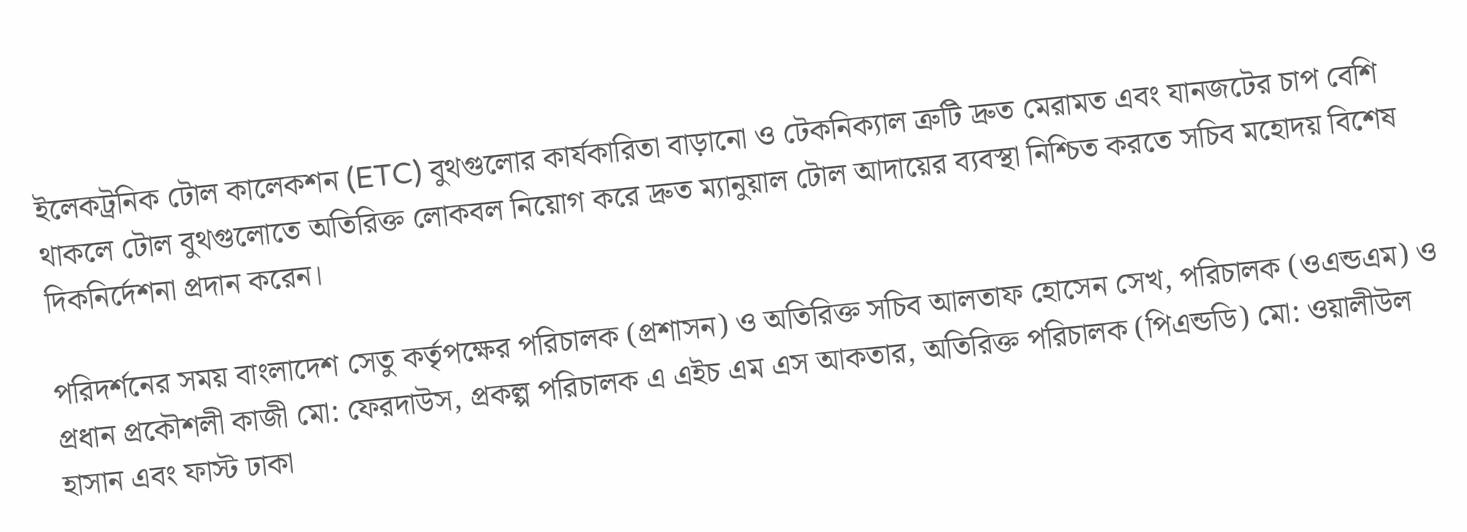ইলেকট্রনিক টোল কালেকশন (ETC) বুথগুলোর কার্যকারিতা বাড়ানো ও টেকনিক্যাল ত্রুটি দ্রুত মেরামত এবং যানজটের চাপ বেশি থাকলে টোল বুথগুলোতে অতিরিক্ত লোকবল নিয়োগ করে দ্রুত ম্যানুয়াল টোল আদায়ের ব্যবস্থা নিশ্চিত করতে সচিব মহোদয় বিশেষ দিকনির্দেশনা প্রদান করেন।

পরিদর্শনের সময় বাংলাদেশ সেতু কর্তৃপক্ষের পরিচালক (প্রশাসন) ও অতিরিক্ত সচিব আলতাফ হোসেন সেখ, পরিচালক (ওএন্ডএম) ও প্রধান প্রকৌশলী কাজী মো: ফেরদাউস, প্রকল্প পরিচালক এ এইচ এম এস আকতার, অতিরিক্ত পরিচালক (পিএন্ডডি) মো: ওয়ালীউল হাসান এবং ফাস্ট ঢাকা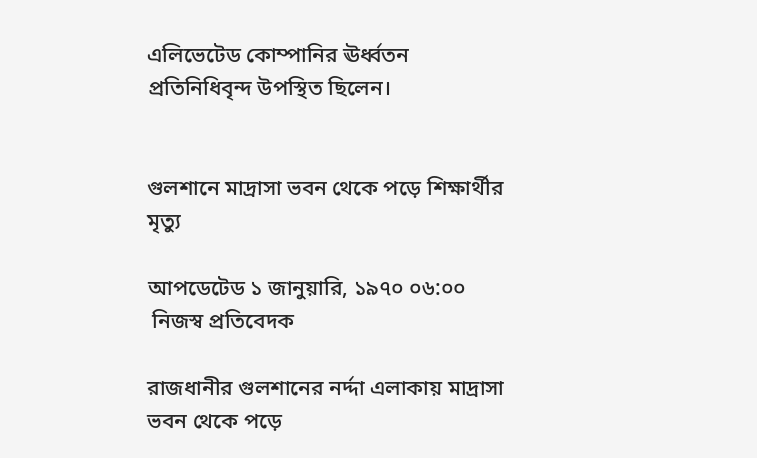এলিভেটেড কোম্পানির ঊর্ধ্বতন প্রতিনিধিবৃন্দ উপস্থিত ছিলেন।


গুলশানে মাদ্রাসা ভবন থেকে পড়ে শিক্ষার্থীর মৃত্যু

আপডেটেড ১ জানুয়ারি, ১৯৭০ ০৬:০০
 নিজস্ব প্রতিবেদক

রাজধানীর গুলশানের নর্দ্দা এলাকায় মাদ্রাসা ভবন থেকে পড়ে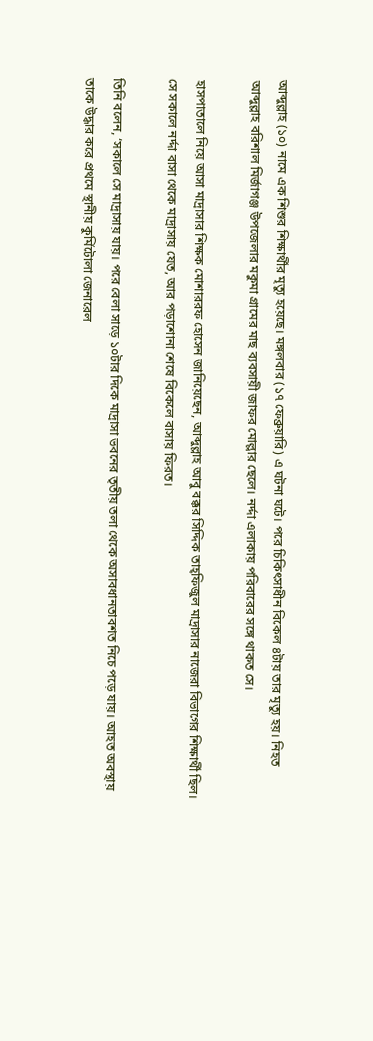আব্দুল্লাহ (১০) নামে এক শিশুর শিক্ষার্থীর মৃত্যু হয়েছে। মঙ্গলবার (১৭ ফেব্রুয়ারি) এ ঘটনা ঘটে। পরে চিকিৎসাধীন বিকেল ৪টায় তার মৃত্যু হয়। নিহত আব্দুল্লাহ বরিশাল মির্জাগঞ্জ উপজেলার মকুমা গ্রামের মাছ ব্যবসায়ী জাফর মোল্লার ছেলে। নর্দ্দা এলাকায় পরিবারের সঙ্গে থাকত সে।

হাসপাতালে নিয়ে আসা মাদ্রাসার শিক্ষক মোশাররফ হোসেন জানিয়েছেন, আব্দুল্লাহ আবু বক্কর সিদ্দিক তাহ্ফিজুল মাদ্রাসার নাজেরা বিভাগের শিক্ষার্থী ছিল। সে সকালে নর্দ্দা বাসা থেকে মাদ্রাসায় যেত, আর পড়াশোনা শেষে বিকেলে বাসায় ফিরত।

তিনি বলেন, ‘সকালে সে মাদ্রাসায় যায়। পরে বেলা সাড়ে ১০টার দিকে মাদ্রাসা ভবনের তৃতীয় তলা থেকে অসাবধানতাবশত নিচে পড়ে যায়। আহত অবস্থায় তাকে উদ্ধার করে প্রথমে স্থানীয় কুর্মিটোলা জেনারেল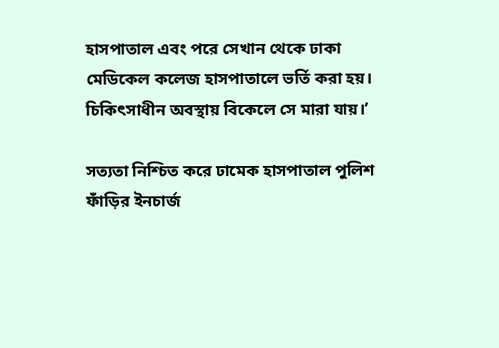হাসপাতাল এবং পরে সেখান থেকে ঢাকা মেডিকেল কলেজ হাসপাতালে ভর্তি করা হয়। চিকিৎসাধীন অবস্থায় বিকেলে সে মারা যায়।’

সত্যতা নিশ্চিত করে ঢামেক হাসপাতাল পুলিশ ফাঁড়ির ইনচার্জ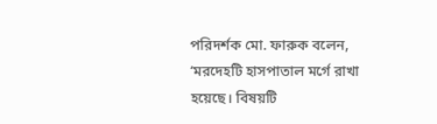পরিদর্শক মো. ফারুক বলেন, ‘মরদেহটি হাসপাতাল মর্গে রাখা হয়েছে। বিষয়টি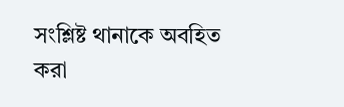সংশ্লিষ্ট থানাকে অবহিত করা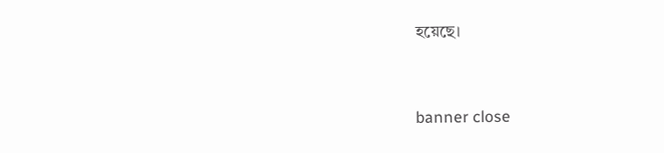হয়েছে।


banner close